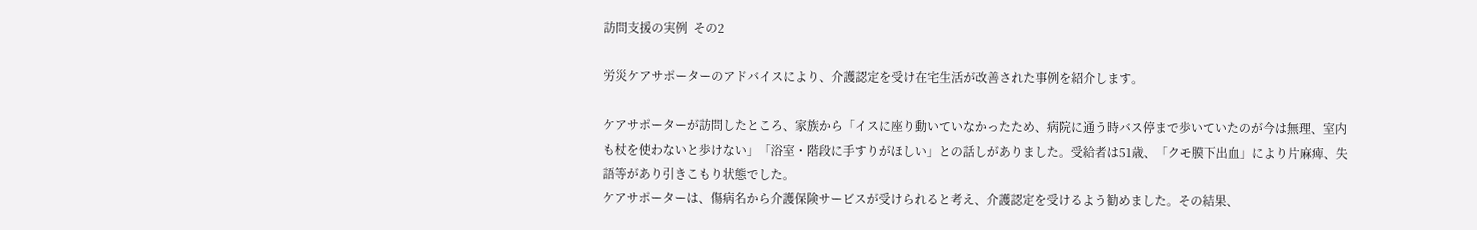訪問支援の実例  その2

労災ケアサポーターのアドバイスにより、介護認定を受け在宅生活が改善された事例を紹介します。

ケアサポーターが訪問したところ、家族から「イスに座り動いていなかったため、病院に通う時バス停まで歩いていたのが今は無理、室内も杖を使わないと歩けない」「浴室・階段に手すりがほしい」との話しがありました。受給者は51歳、「クモ膜下出血」により片麻痺、失語等があり引きこもり状態でした。
ケアサポーターは、傷病名から介護保険サービスが受けられると考え、介護認定を受けるよう勧めました。その結果、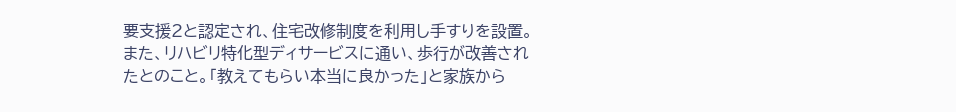要支援2と認定され、住宅改修制度を利用し手すりを設置。また、リハビリ特化型ディサービスに通い、歩行が改善されたとのこと。「教えてもらい本当に良かった」と家族から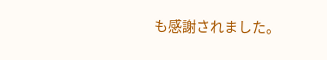も感謝されました。